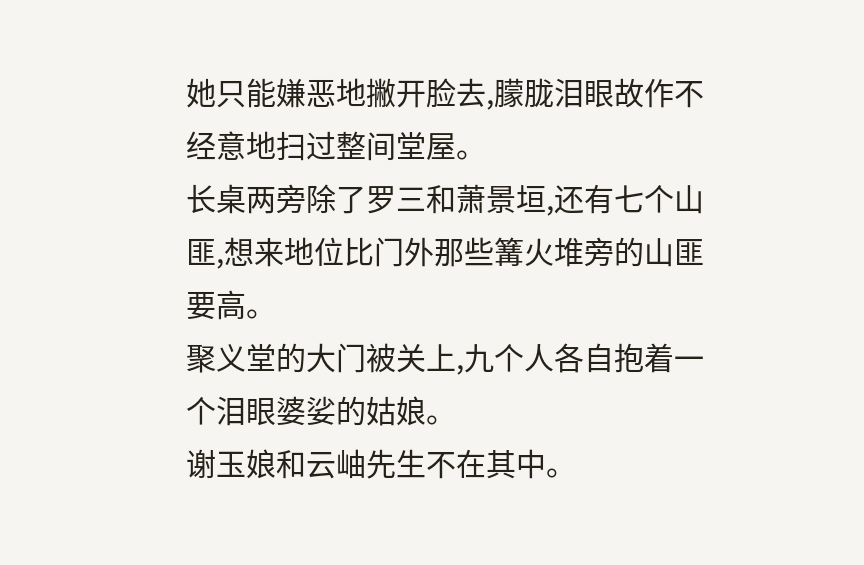她只能嫌恶地撇开脸去,朦胧泪眼故作不经意地扫过整间堂屋。
长桌两旁除了罗三和萧景垣,还有七个山匪,想来地位比门外那些篝火堆旁的山匪要高。
聚义堂的大门被关上,九个人各自抱着一个泪眼婆娑的姑娘。
谢玉娘和云岫先生不在其中。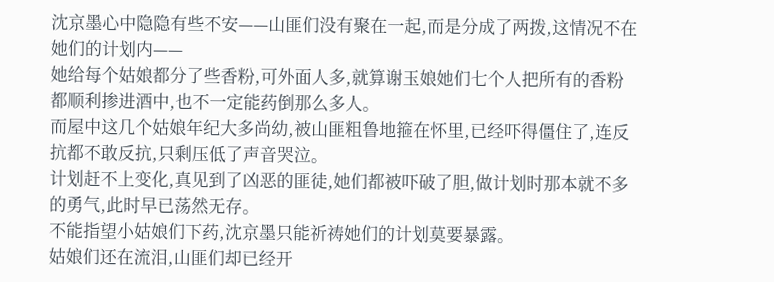沈京墨心中隐隐有些不安——山匪们没有聚在一起,而是分成了两拨,这情况不在她们的计划内——
她给每个姑娘都分了些香粉,可外面人多,就算谢玉娘她们七个人把所有的香粉都顺利掺进酒中,也不一定能药倒那么多人。
而屋中这几个姑娘年纪大多尚幼,被山匪粗鲁地箍在怀里,已经吓得僵住了,连反抗都不敢反抗,只剩压低了声音哭泣。
计划赶不上变化,真见到了凶恶的匪徒,她们都被吓破了胆,做计划时那本就不多的勇气,此时早已荡然无存。
不能指望小姑娘们下药,沈京墨只能祈祷她们的计划莫要暴露。
姑娘们还在流泪,山匪们却已经开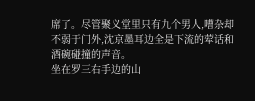席了。尽管聚义堂里只有九个男人,嘈杂却不弱于门外,沈京墨耳边全是下流的荤话和酒碗碰撞的声音。
坐在罗三右手边的山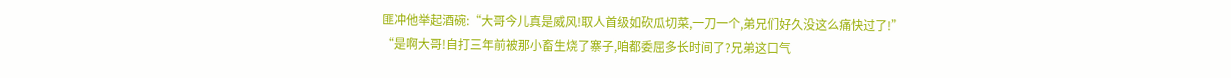匪冲他举起酒碗:“大哥今儿真是威风!取人首级如砍瓜切菜,一刀一个,弟兄们好久没这么痛快过了!”
“是啊大哥!自打三年前被那小畜生烧了寨子,咱都委屈多长时间了?兄弟这口气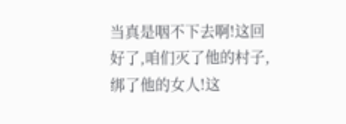当真是咽不下去啊!这回好了,咱们灭了他的村子,绑了他的女人!这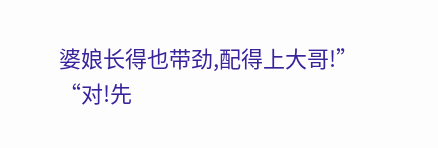婆娘长得也带劲,配得上大哥!”
“对!先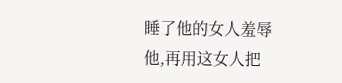睡了他的女人羞辱他,再用这女人把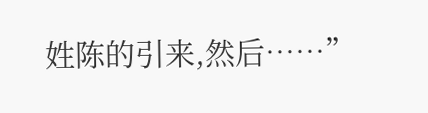姓陈的引来,然后……”